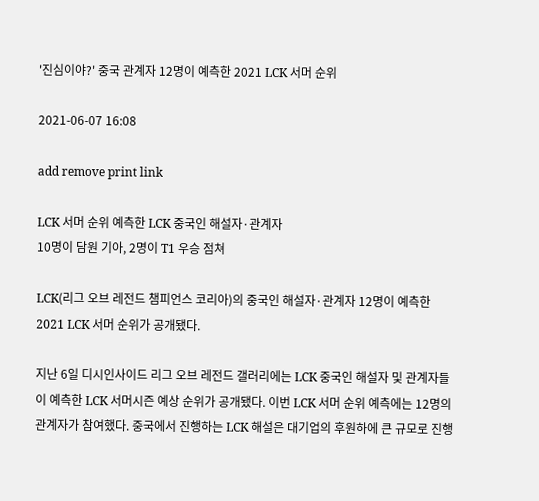'진심이야?' 중국 관계자 12명이 예측한 2021 LCK 서머 순위

2021-06-07 16:08

add remove print link

LCK 서머 순위 예측한 LCK 중국인 해설자·관계자
10명이 담원 기아, 2명이 T1 우승 점쳐

LCK(리그 오브 레전드 챔피언스 코리아)의 중국인 해설자·관계자 12명이 예측한 2021 LCK 서머 순위가 공개됐다.

지난 6일 디시인사이드 리그 오브 레전드 갤러리에는 LCK 중국인 해설자 및 관계자들이 예측한 LCK 서머시즌 예상 순위가 공개됐다. 이번 LCK 서머 순위 예측에는 12명의 관계자가 참여했다. 중국에서 진행하는 LCK 해설은 대기업의 후원하에 큰 규모로 진행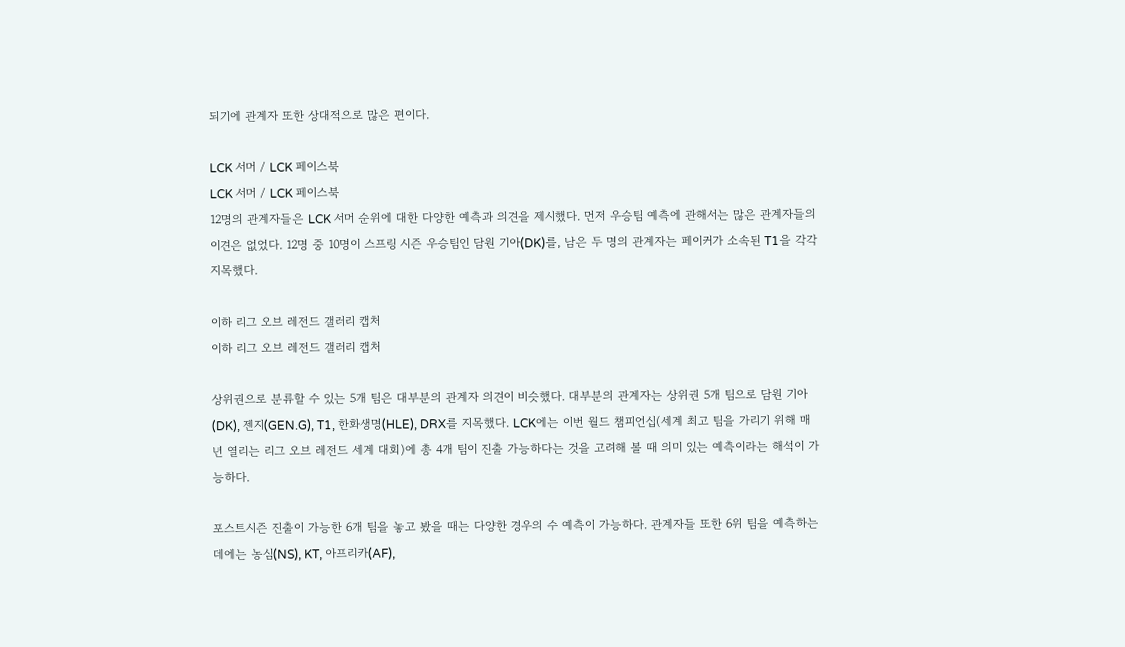되기에 관계자 또한 상대적으로 많은 편이다.

LCK 서머 / LCK 페이스북
LCK 서머 / LCK 페이스북
12명의 관계자들은 LCK 서머 순위에 대한 다양한 예측과 의견을 제시했다. 먼저 우승팀 예측에 관해서는 많은 관계자들의 이견은 없었다. 12명 중 10명이 스프링 시즌 우승팀인 담원 기아(DK)를, 남은 두 명의 관계자는 페이커가 소속된 T1을 각각 지목했다.

이하 리그 오브 레전드 갤러리 캡처
이하 리그 오브 레전드 갤러리 캡처

상위권으로 분류할 수 있는 5개 팀은 대부분의 관계자 의견이 비슷했다. 대부분의 관계자는 상위권 5개 팀으로 담원 기아(DK), 젠지(GEN.G), T1, 한화생명(HLE), DRX를 지목했다. LCK에는 이번 월드 챔피언십(세계 최고 팀을 가리기 위해 매년 열리는 리그 오브 레전드 세계 대회)에 총 4개 팀이 진출 가능하다는 것을 고려해 볼 때 의미 있는 예측이라는 해석이 가능하다.

포스트시즌 진출이 가능한 6개 팀을 놓고 봤을 때는 다양한 경우의 수 예측이 가능하다. 관계자들 또한 6위 팀을 예측하는 데에는 농심(NS), KT, 아프리카(AF),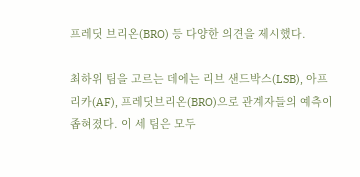프레딧 브리온(BRO) 등 다양한 의견을 제시했다.

최하위 팀을 고르는 데에는 리브 샌드박스(LSB), 아프리카(AF), 프레딧브리온(BRO)으로 관계자들의 예측이 좁혀졌다. 이 세 팀은 모두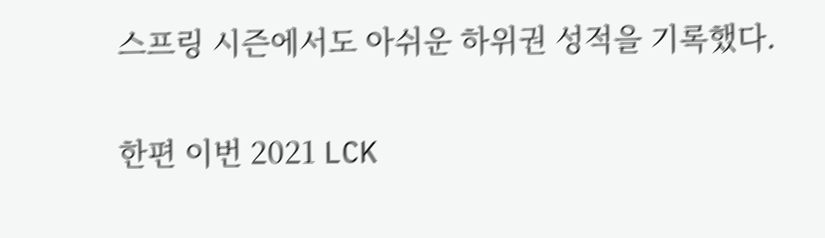스프링 시즌에서도 아쉬운 하위권 성적을 기록했다.

한편 이번 2021 LCK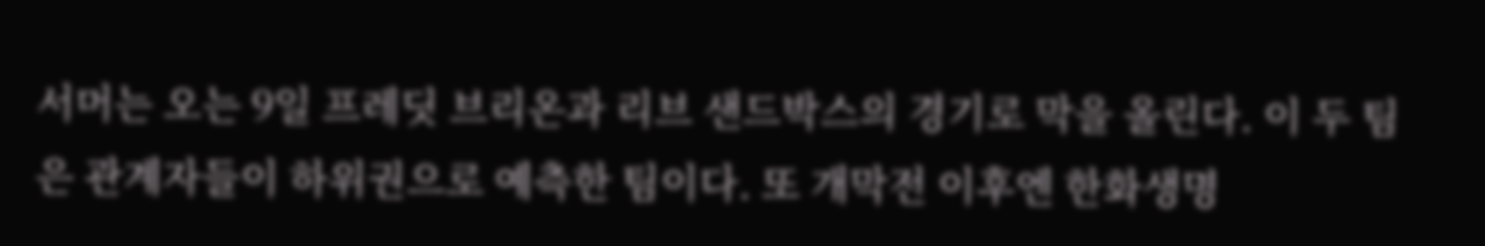서머는 오는 9일 프레딧 브리온과 리브 샌드박스의 경기로 막을 올린다. 이 두 팀은 관계자들이 하위권으로 예측한 팀이다. 또 개막전 이후엔 한화생명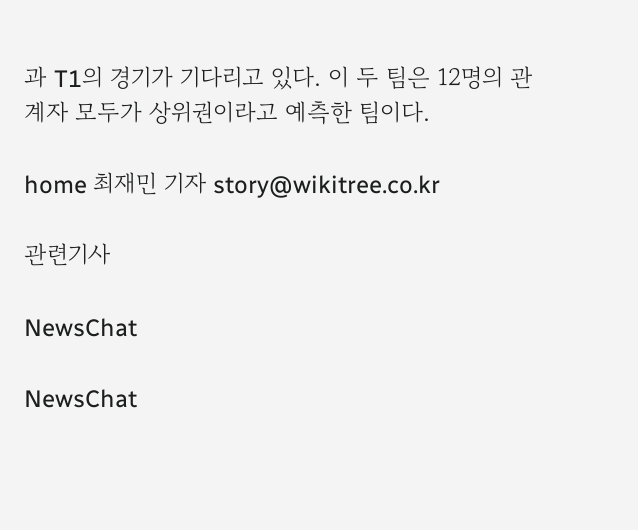과 T1의 경기가 기다리고 있다. 이 두 팀은 12명의 관계자 모두가 상위권이라고 예측한 팀이다.

home 최재민 기자 story@wikitree.co.kr

관련기사

NewsChat

NewsChat